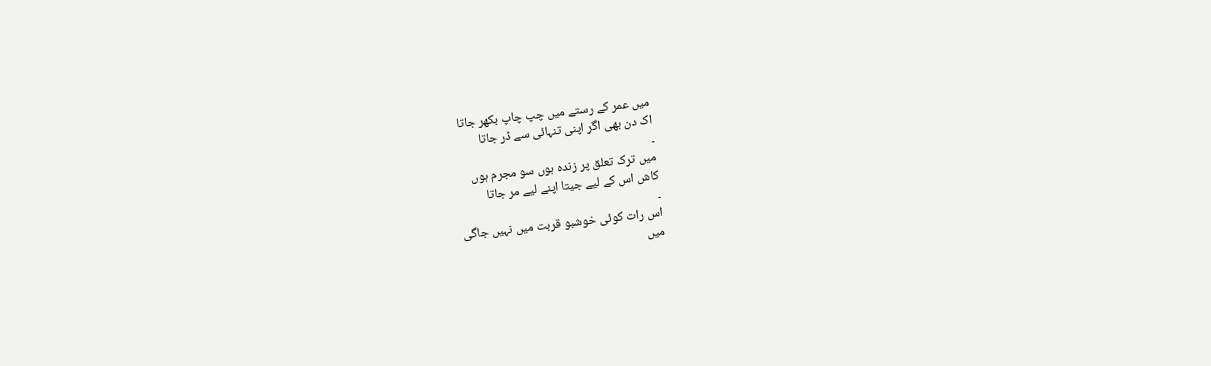میں عمر کے رستے میں چپ چاپ بکھر جاتا
اک دن بھی اگر اپنی تنہائی سے ڈر جاتا
۔
میں ترک تعلق پر زندہ ہوں سو مجرم ہوں
کاش اس کے لیے جیتا اپنے لیے مر جاتا
۔
اس رات کوئی خوشبو قربت میں نہیں جاگی
میں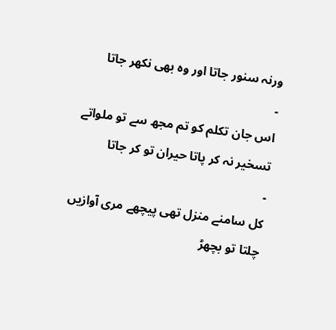ورنہ سنور جاتا اور وہ بھی نکھر جاتا
۔
اس جان تکلم کو تم مجھ سے تو ملواتے
تسخیر نہ کر پاتا حیران تو کر جاتا
۔
کل سامنے منزل تھی پیچھے مری آوازیں
چلتا تو بچھڑ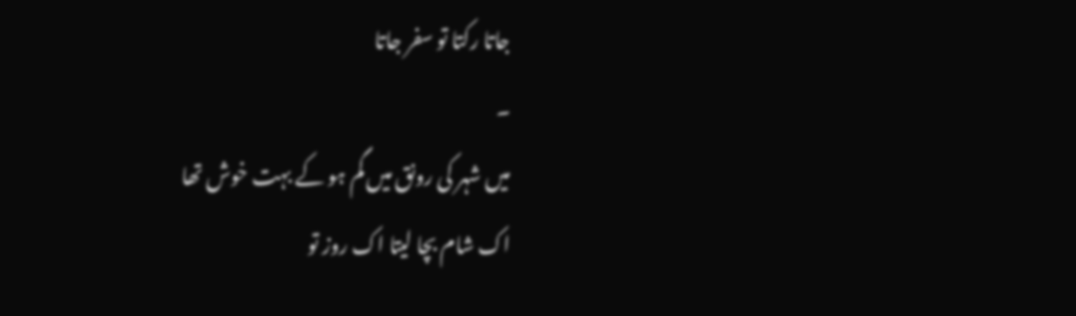جاتا رکتا تو سفر جاتا
۔
میں شہر کی رونق میں گم ہو کے بہت خوش تھا
اک شام بچا لیتا اک روز تو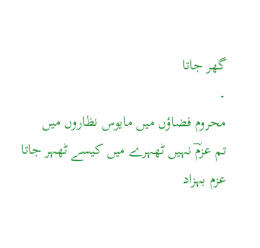گھر جاتا
۔
محروم فضاؤں میں مایوس نظاروں میں
تم عزمؔ نہیں ٹھہرے میں کیسے ٹھہر جاتا
عزم بہزاد